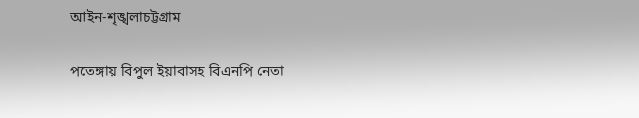আইন-শৃঙ্খলাচট্টগ্রাম

পতেঙ্গায় বিপুল ইয়াবাসহ বিএনপি নেতা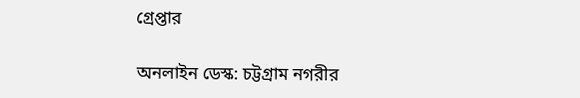গ্রেপ্তার

অনলাইন ডেস্ক: চট্টগ্রাম নগরীর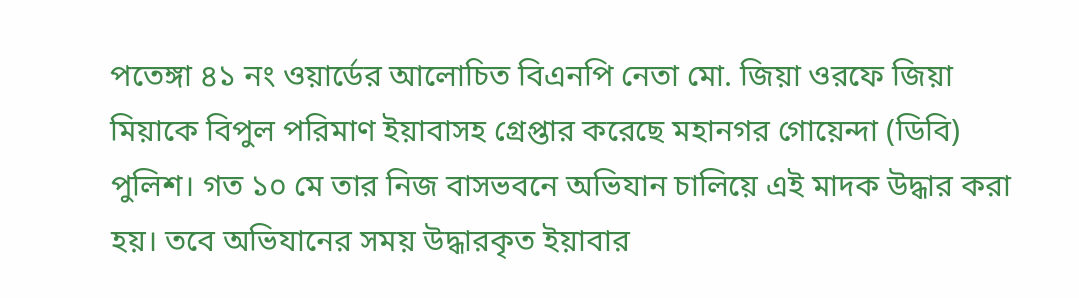পতেঙ্গা ৪১ নং ওয়ার্ডের আলোচিত বিএনপি নেতা মো. জিয়া ওরফে জিয়া মিয়াকে বিপুল পরিমাণ ইয়াবাসহ গ্রেপ্তার করেছে মহানগর গোয়েন্দা (ডিবি) পুলিশ। গত ১০ মে তার নিজ বাসভবনে অভিযান চালিয়ে এই মাদক উদ্ধার করা হয়। তবে অভিযানের সময় উদ্ধারকৃত ইয়াবার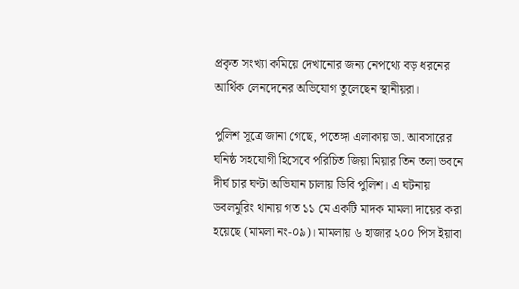প্রকৃত সংখ্যা কমিয়ে দেখানোর জন্য নেপথ্যে বড় ধরনের আর্থিক লেনদেনের অভিযোগ তুলেছেন স্থানীয়রা।

পুলিশ সূত্রে জানা গেছে, পতেঙ্গা এলাকায় ডা. আবসারের ঘনিষ্ঠ সহযোগী হিসেবে পরিচিত জিয়া মিয়ার তিন তলা ভবনে দীর্ঘ চার ঘণ্টা অভিযান চালায় ডিবি পুলিশ। এ ঘটনায় ডবলমুরিং থানায় গত ১১ মে একটি মাদক মামলা দায়ের করা হয়েছে (মামলা নং-০৯)। মামলায় ৬ হাজার ২০০ পিস ইয়াবা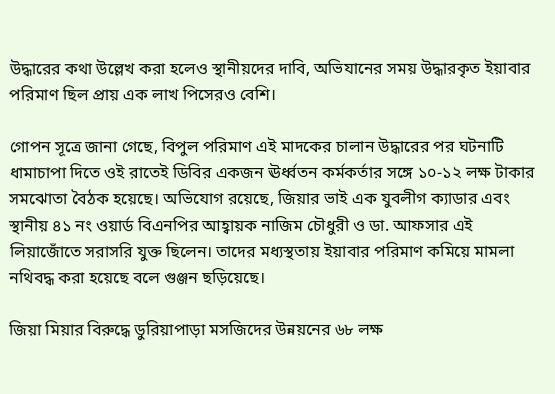উদ্ধারের কথা উল্লেখ করা হলেও স্থানীয়দের দাবি, অভিযানের সময় উদ্ধারকৃত ইয়াবার পরিমাণ ছিল প্রায় এক লাখ পিসেরও বেশি।

গোপন সূত্রে জানা গেছে, বিপুল পরিমাণ এই মাদকের চালান উদ্ধারের পর ঘটনাটি ধামাচাপা দিতে ওই রাতেই ডিবির একজন ঊর্ধ্বতন কর্মকর্তার সঙ্গে ১০-১২ লক্ষ টাকার সমঝোতা বৈঠক হয়েছে। অভিযোগ রয়েছে, জিয়ার ভাই এক যুবলীগ ক্যাডার এবং স্থানীয় ৪১ নং ওয়ার্ড বিএনপির আহ্বায়ক নাজিম চৌধুরী ও ডা. আফসার এই লিয়াজোঁতে সরাসরি যুক্ত ছিলেন। তাদের মধ্যস্থতায় ইয়াবার পরিমাণ কমিয়ে মামলা নথিবদ্ধ করা হয়েছে বলে গুঞ্জন ছড়িয়েছে।

জিয়া মিয়ার বিরুদ্ধে ডুরিয়াপাড়া মসজিদের উন্নয়নের ৬৮ লক্ষ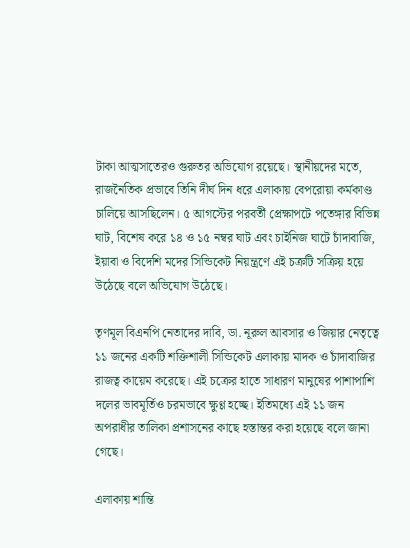টাকা আত্মসাতেরও গুরুতর অভিযোগ রয়েছে। স্থানীয়দের মতে, রাজনৈতিক প্রভাবে তিনি দীর্ঘ দিন ধরে এলাকায় বেপরোয়া কর্মকাণ্ড চালিয়ে আসছিলেন। ৫ আগস্টের পরবর্তী প্রেক্ষাপটে পতেঙ্গার বিভিন্ন ঘাট, বিশেষ করে ১৪ ও ১৫ নম্বর ঘাট এবং চাইনিজ ঘাটে চাঁদাবাজি, ইয়াবা ও বিদেশি মদের সিন্ডিকেট নিয়ন্ত্রণে এই চক্রটি সক্রিয় হয়ে উঠেছে বলে অভিযোগ উঠেছে।

তৃণমূল বিএনপি নেতাদের দাবি, ডা. নূরুল আবসার ও জিয়ার নেতৃত্বে ১১ জনের একটি শক্তিশালী সিন্ডিকেট এলাকায় মাদক ও চাঁদাবাজির রাজত্ব কায়েম করেছে। এই চক্রের হাতে সাধারণ মানুষের পাশাপাশি দলের ভাবমূর্তিও চরমভাবে ক্ষুণ্ণ হচ্ছে। ইতিমধ্যে এই ১১ জন অপরাধীর তালিকা প্রশাসনের কাছে হস্তান্তর করা হয়েছে বলে জানা গেছে।

এলাকায় শান্তি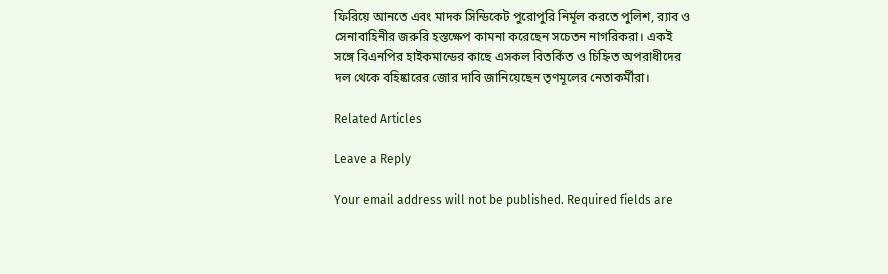ফিরিয়ে আনতে এবং মাদক সিন্ডিকেট পুরোপুরি নির্মূল করতে পুলিশ, র‍্যাব ও সেনাবাহিনীর জরুরি হস্তক্ষেপ কামনা করেছেন সচেতন নাগরিকরা। একই সঙ্গে বিএনপির হাইকমান্ডের কাছে এসকল বিতর্কিত ও চিহ্নিত অপরাধীদের দল থেকে বহিষ্কারের জোর দাবি জানিয়েছেন তৃণমূলের নেতাকর্মীরা।

Related Articles

Leave a Reply

Your email address will not be published. Required fields are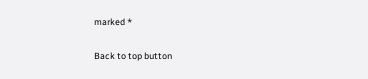marked *

Back to top button